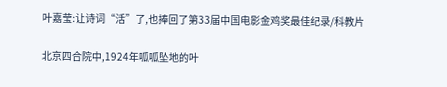叶嘉莹:让诗词“活”了,也捧回了第33届中国电影金鸡奖最佳纪录/科教片

北京四合院中,1924年呱呱坠地的叶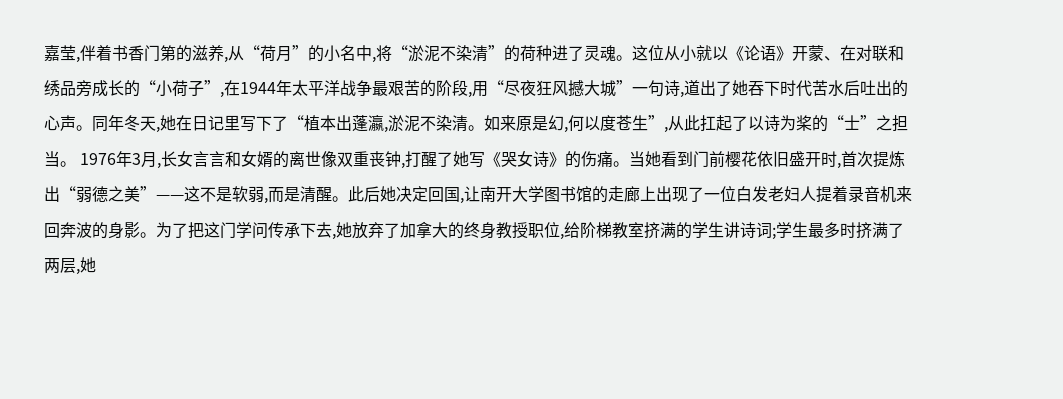嘉莹,伴着书香门第的滋养,从“荷月”的小名中,将“淤泥不染清”的荷种进了灵魂。这位从小就以《论语》开蒙、在对联和绣品旁成长的“小荷子”,在1944年太平洋战争最艰苦的阶段,用“尽夜狂风撼大城”一句诗,道出了她吞下时代苦水后吐出的心声。同年冬天,她在日记里写下了“植本出蓬瀛,淤泥不染清。如来原是幻,何以度苍生”,从此扛起了以诗为桨的“士”之担当。 1976年3月,长女言言和女婿的离世像双重丧钟,打醒了她写《哭女诗》的伤痛。当她看到门前樱花依旧盛开时,首次提炼出“弱德之美”——这不是软弱,而是清醒。此后她决定回国,让南开大学图书馆的走廊上出现了一位白发老妇人提着录音机来回奔波的身影。为了把这门学问传承下去,她放弃了加拿大的终身教授职位,给阶梯教室挤满的学生讲诗词;学生最多时挤满了两层,她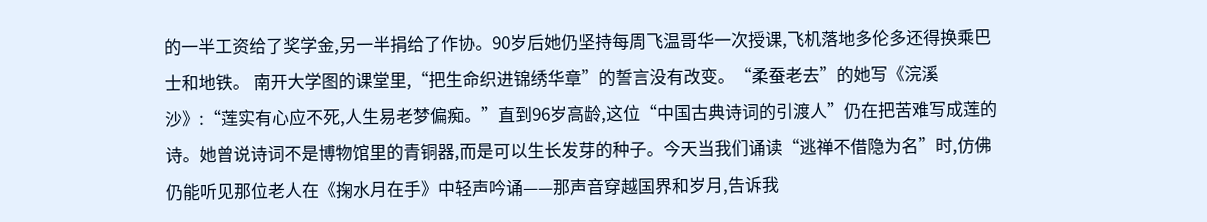的一半工资给了奖学金,另一半捐给了作协。90岁后她仍坚持每周飞温哥华一次授课,飞机落地多伦多还得换乘巴士和地铁。 南开大学图的课堂里,“把生命织进锦绣华章”的誓言没有改变。“柔蚕老去”的她写《浣溪沙》:“莲实有心应不死,人生易老梦偏痴。”直到96岁高龄,这位“中国古典诗词的引渡人”仍在把苦难写成莲的诗。她曾说诗词不是博物馆里的青铜器,而是可以生长发芽的种子。今天当我们诵读“逃禅不借隐为名”时,仿佛仍能听见那位老人在《掬水月在手》中轻声吟诵——那声音穿越国界和岁月,告诉我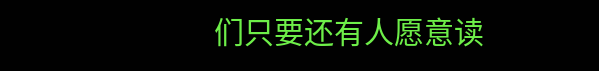们只要还有人愿意读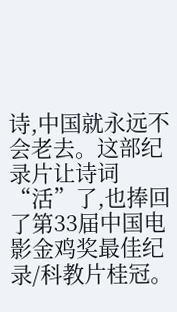诗,中国就永远不会老去。这部纪录片让诗词“活”了,也捧回了第33届中国电影金鸡奖最佳纪录/科教片桂冠。